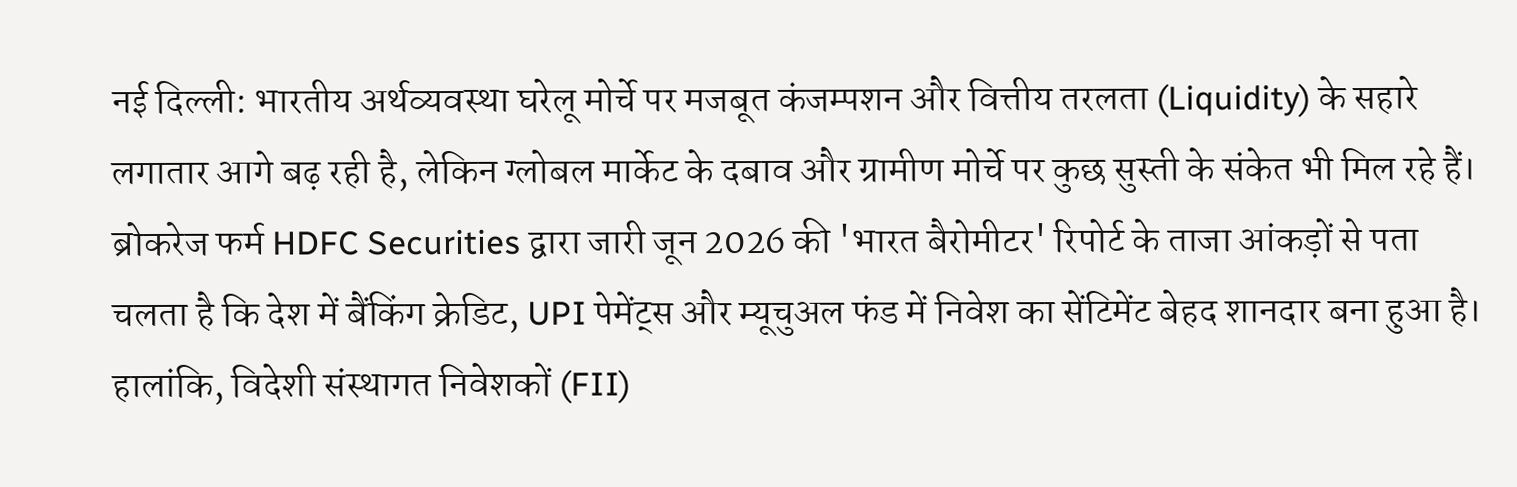नई दिल्ली: भारतीय अर्थव्यवस्था घरेलू मोर्चे पर मजबूत कंजम्पशन और वित्तीय तरलता (Liquidity) के सहारे लगातार आगे बढ़ रही है, लेकिन ग्लोबल मार्केट के दबाव और ग्रामीण मोर्चे पर कुछ सुस्ती के संकेत भी मिल रहे हैं।
ब्रोकरेज फर्म HDFC Securities द्वारा जारी जून 2026 की 'भारत बैरोमीटर' रिपोर्ट के ताजा आंकड़ों से पता चलता है कि देश में बैंकिंग क्रेडिट, UPI पेमेंट्स और म्यूचुअल फंड में निवेश का सेंटिमेंट बेहद शानदार बना हुआ है।
हालांकि, विदेशी संस्थागत निवेशकों (FII)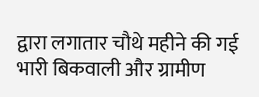द्वारा लगातार चौथे महीने की गई भारी बिकवाली और ग्रामीण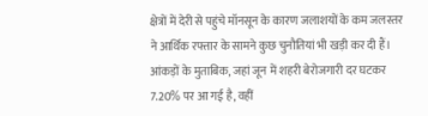क्षेत्रों में देरी से पहुंचे मॉनसून के कारण जलाशयों के कम जलस्तर ने आर्थिक रफ्तार के सामने कुछ चुनौतियां भी खड़ी कर दी हैं। आंकड़ों के मुताबिक, जहां जून में शहरी बेरोजगारी दर घटकर 7.20% पर आ गई है, वहीं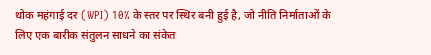थोक महंगाई दर (WPI) 10% के स्तर पर स्थिर बनी हुई है, जो नीति निर्माताओं के लिए एक बारीक संतुलन साधने का संकेत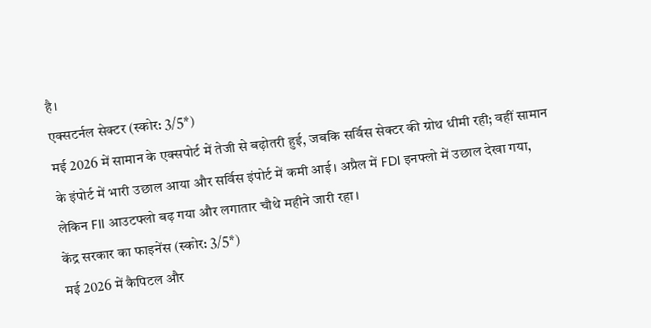है।
एक्सटर्नल सेक्टर (स्कोर: 3/5*)
मई 2026 में सामान के एक्सपोर्ट में तेजी से बढ़ोतरी हुई, जबकि सर्विस सेक्टर की ग्रोथ धीमी रही; वहीं सामान के इंपोर्ट में भारी उछाल आया और सर्विस इंपोर्ट में कमी आई। अप्रैल में FDI इनफ्लो में उछाल देखा गया, लेकिन FII आउटफ्लो बढ़ गया और लगातार चौथे महीने जारी रहा।
केंद्र सरकार का फाइनेंस (स्कोर: 3/5*)
मई 2026 में कैपिटल और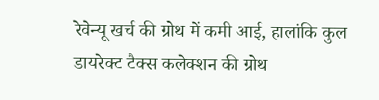रेवेन्यू खर्च की ग्रोथ में कमी आई, हालांकि कुल डायरेक्ट टैक्स कलेक्शन की ग्रोथ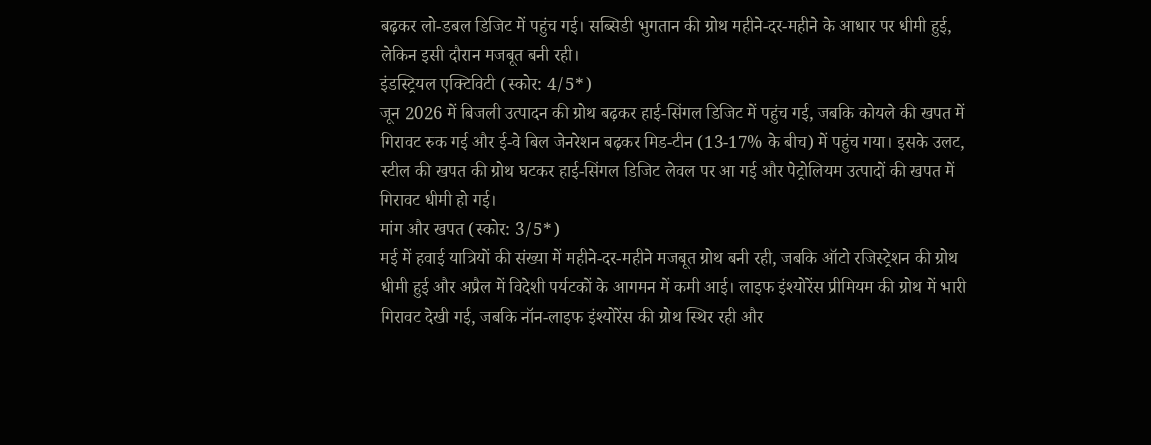बढ़कर लो-डबल डिजिट में पहुंच गई। सब्सिडी भुगतान की ग्रोथ महीने-दर-महीने के आधार पर धीमी हुई, लेकिन इसी दौरान मजबूत बनी रही।
इंडस्ट्रियल एक्टिविटी (स्कोर: 4/5*)
जून 2026 में बिजली उत्पादन की ग्रोथ बढ़कर हाई-सिंगल डिजिट में पहुंच गई, जबकि कोयले की खपत में गिरावट रुक गई और ई-वे बिल जेनरेशन बढ़कर मिड-टीन (13-17% के बीच) में पहुंच गया। इसके उलट, स्टील की खपत की ग्रोथ घटकर हाई-सिंगल डिजिट लेवल पर आ गई और पेट्रोलियम उत्पादों की खपत में गिरावट धीमी हो गई।
मांग और खपत (स्कोर: 3/5*)
मई में हवाई यात्रियों की संख्या में महीने-दर-महीने मजबूत ग्रोथ बनी रही, जबकि ऑटो रजिस्ट्रेशन की ग्रोथ धीमी हुई और अप्रैल में विदेशी पर्यटकों के आगमन में कमी आई। लाइफ इंश्योरेंस प्रीमियम की ग्रोथ में भारी गिरावट देखी गई, जबकि नॉन-लाइफ इंश्योरेंस की ग्रोथ स्थिर रही और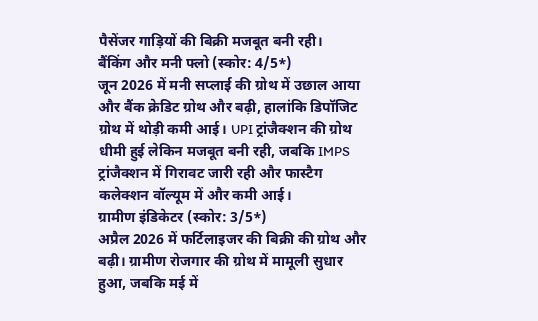पैसेंजर गाड़ियों की बिक्री मजबूत बनी रही।
बैंकिंग और मनी फ्लो (स्कोर: 4/5*)
जून 2026 में मनी सप्लाई की ग्रोथ में उछाल आया और बैंक क्रेडिट ग्रोथ और बढ़ी, हालांकि डिपॉजिट ग्रोथ में थोड़ी कमी आई। UPI ट्रांजैक्शन की ग्रोथ धीमी हुई लेकिन मजबूत बनी रही, जबकि IMPS ट्रांजैक्शन में गिरावट जारी रही और फास्टैग कलेक्शन वॉल्यूम में और कमी आई।
ग्रामीण इंडिकेटर (स्कोर: 3/5*)
अप्रैल 2026 में फर्टिलाइजर की बिक्री की ग्रोथ और बढ़ी। ग्रामीण रोजगार की ग्रोथ में मामूली सुधार हुआ, जबकि मई में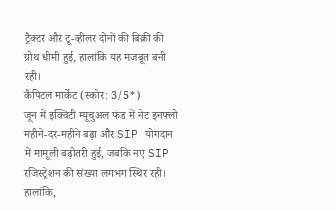ट्रैक्टर और टू-व्हीलर दोनों की बिक्री की ग्रोथ धीमी हुई, हालांकि यह मजबूत बनी रही।
कैपिटल मार्केट (स्कोर: 3/5*)
जून में इक्विटी म्यूचुअल फंड में नेट इनफ्लो महीने-दर-महीने बढ़ा और SIP योगदान में मामूली बढ़ोतरी हुई, जबकि नए SIP रजिस्ट्रेशन की संख्या लगभग स्थिर रही। हालांकि,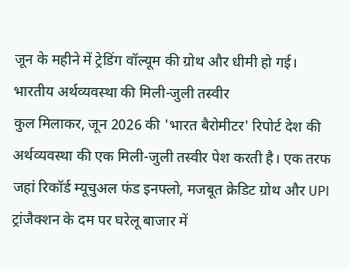जून के महीने में ट्रेडिंग वॉल्यूम की ग्रोथ और धीमी हो गई।
भारतीय अर्थव्यवस्था की मिली-जुली तस्वीर
कुल मिलाकर, जून 2026 की 'भारत बैरोमीटर' रिपोर्ट देश की अर्थव्यवस्था की एक मिली-जुली तस्वीर पेश करती है। एक तरफ जहां रिकॉर्ड म्यूचुअल फंड इनफ्लो, मजबूत क्रेडिट ग्रोथ और UPI ट्रांजैक्शन के दम पर घरेलू बाजार में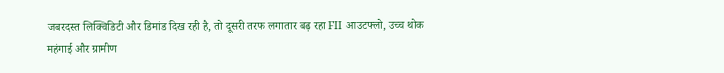जबरदस्त लिक्विडिटी और डिमांड दिख रही है, तो दूसरी तरफ लगातार बढ़ रहा FII आउटफ्लो, उच्च थोक महंगाई और ग्रामीण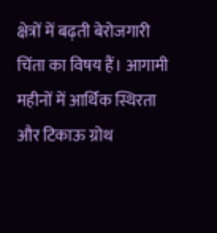क्षेत्रों में बढ़ती बेरोजगारी चिंता का विषय हैं। आगामी महीनों में आर्थिक स्थिरता और टिकाऊ ग्रोथ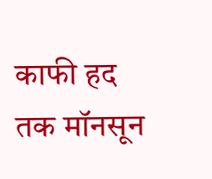काफी हद तक मॉनसून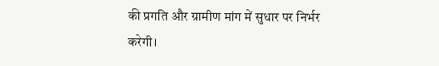की प्रगति और ग्रामीण मांग में सुधार पर निर्भर करेगी।